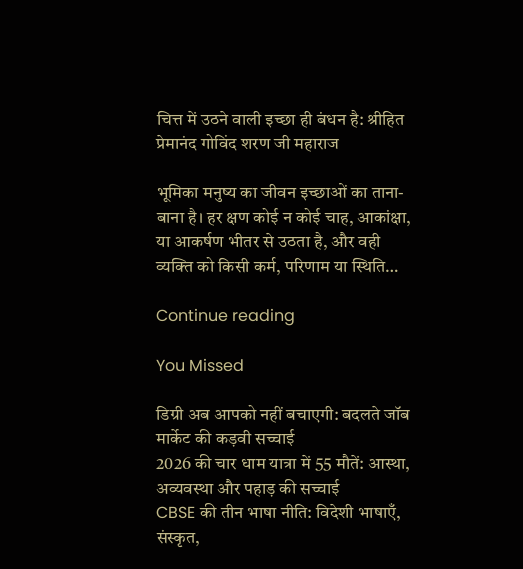चित्त में उठने वाली इच्छा ही बंधन है: श्रीहित प्रेमानंद गोविंद शरण जी महाराज

भूमिका मनुष्य का जीवन इच्छाओं का ताना-बाना है। हर क्षण कोई न कोई चाह, आकांक्षा, या आकर्षण भीतर से उठता है, और वही व्यक्ति को किसी कर्म, परिणाम या स्थिति…

Continue reading

You Missed

डिग्री अब आपको नहीं बचाएगी: बदलते जॉब मार्केट की कड़वी सच्चाई
2026 की चार धाम यात्रा में 55 मौतें: आस्था, अव्यवस्था और पहाड़ की सच्चाई
CBSE की तीन भाषा नीति: विदेशी भाषाएँ, संस्कृत,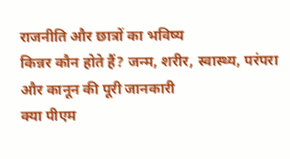राजनीति और छात्रों का भविष्य
किन्नर कौन होते हैं? जन्म, शरीर, स्वास्थ्य, परंपरा और कानून की पूरी जानकारी
क्या पीएम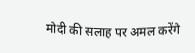मोदी की सलाह पर अमल करेंगे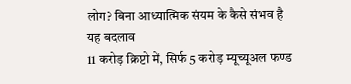लोग? बिना आध्यात्मिक संयम के कैसे संभव है यह बदलाव
11 करोड़ क्रिप्टो में, सिर्फ 5 करोड़ म्यूच्यूअल फण्ड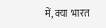में, क्या  भारत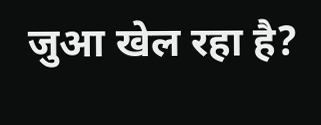जुआ खेल रहा है?